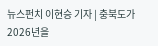뉴스펀치 이현승 기자 | 충북도가 2026년을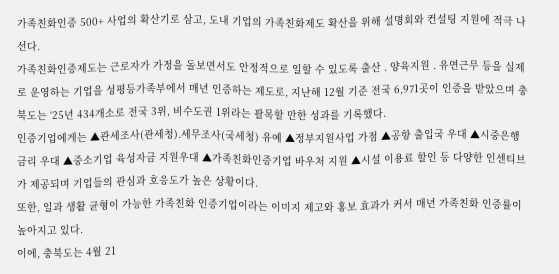가족친화인증 500+ 사업의 확산기로 삼고, 도내 기업의 가족친화제도 확산을 위해 설명회와 컨설팅 지원에 적극 나선다.
가족친화인증제도는 근로자가 가정을 돌보면서도 안정적으로 일할 수 있도록 출산 ․ 양육지원 ․ 유연근무 등을 실제로 운영하는 기업을 성평등가족부에서 매년 인증하는 제도로, 지난해 12월 기준 전국 6,971곳이 인증을 받았으며 충북도는 ‘25년 434개소로 전국 3위, 비수도권 1위라는 괄목할 만한 성과를 기록했다.
인증기업에게는 ▲관세조사(관세청)․세무조사(국세청) 유예 ▲정부지원사업 가점 ▲공항 출입국 우대 ▲시중은행 금리 우대 ▲중소기업 육성자금 지원우대 ▲가족친화인증기업 바우처 지원 ▲시설 이용료 할인 등 다양한 인센티브가 제공되며 기업들의 관심과 호응도가 높은 상황이다.
또한, 일과 생활 균형이 가능한 가족친화 인증기업이라는 이미지 제고와 홍보 효과가 커서 매년 가족친화 인증률이 높아지고 있다.
이에, 충북도는 4월 21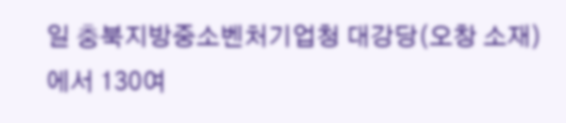일 충북지방중소벤처기업청 대강당(오창 소재)에서 130여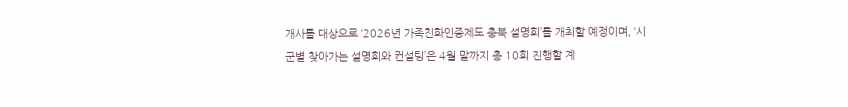개사를 대상으로 ‘2026년 가족친화인증제도 충북 설명회’를 개최할 예정이며, ‘시군별 찾아가는 설명회와 컨설팅’은 4월 말까지 총 10회 진행할 계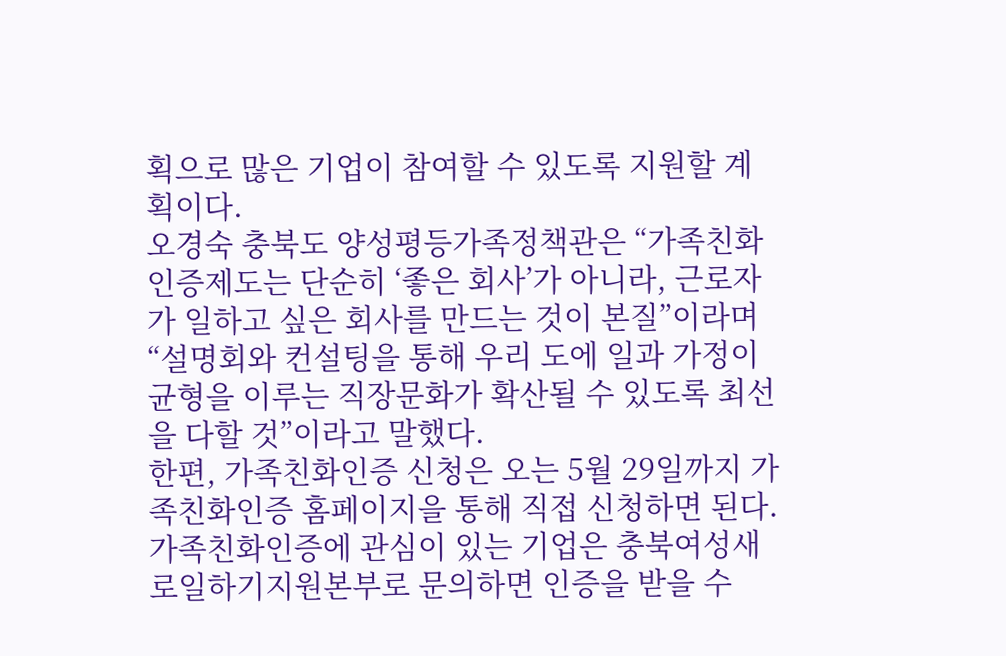획으로 많은 기업이 참여할 수 있도록 지원할 계획이다.
오경숙 충북도 양성평등가족정책관은 “가족친화인증제도는 단순히 ‘좋은 회사’가 아니라, 근로자가 일하고 싶은 회사를 만드는 것이 본질”이라며 “설명회와 컨설팅을 통해 우리 도에 일과 가정이 균형을 이루는 직장문화가 확산될 수 있도록 최선을 다할 것”이라고 말했다.
한편, 가족친화인증 신청은 오는 5월 29일까지 가족친화인증 홈페이지을 통해 직접 신청하면 된다.
가족친화인증에 관심이 있는 기업은 충북여성새로일하기지원본부로 문의하면 인증을 받을 수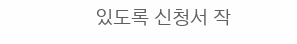있도록 신청서 작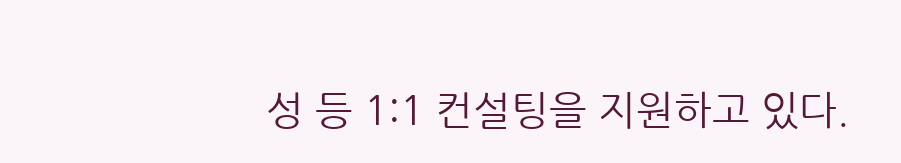성 등 1:1 컨설팅을 지원하고 있다.